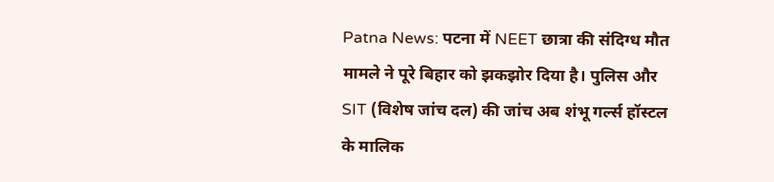Patna News: पटना में NEET छात्रा की संदिग्ध मौत मामले ने पूरे बिहार को झकझोर दिया है। पुलिस और SIT (विशेष जांच दल) की जांच अब शंभू गर्ल्स हॉस्टल के मालिक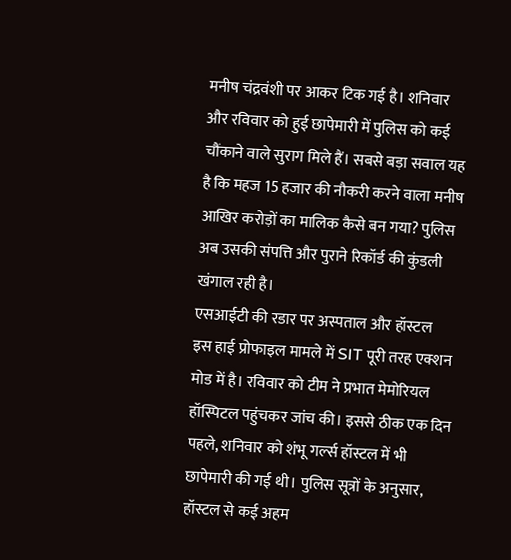मनीष चंद्रवंशी पर आकर टिक गई है। शनिवार और रविवार को हुई छापेमारी में पुलिस को कई चौंकाने वाले सुराग मिले हैं। सबसे बड़ा सवाल यह है कि महज 15 हजार की नौकरी करने वाला मनीष आखिर करोड़ों का मालिक कैसे बन गया? पुलिस अब उसकी संपत्ति और पुराने रिकॉर्ड की कुंडली खंगाल रही है।
एसआईटी की रडार पर अस्पताल और हॉस्टल
इस हाई प्रोफाइल मामले में SIT पूरी तरह एक्शन मोड में है। रविवार को टीम ने प्रभात मेमोरियल हॉस्पिटल पहुंचकर जांच की। इससे ठीक एक दिन पहले, शनिवार को शंभू गर्ल्स हॉस्टल में भी छापेमारी की गई थी। पुलिस सूत्रों के अनुसार, हॉस्टल से कई अहम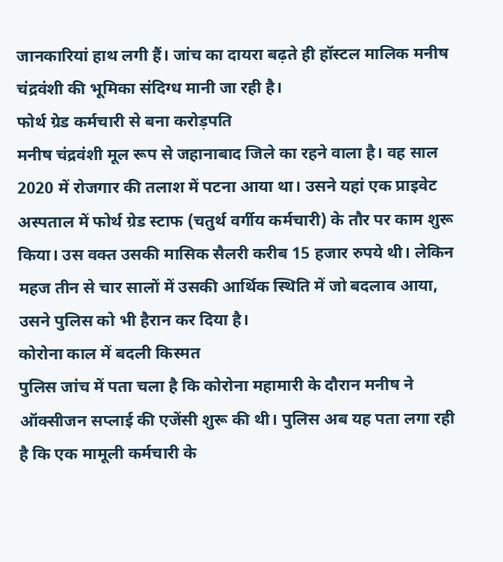जानकारियां हाथ लगी हैं। जांच का दायरा बढ़ते ही हॉस्टल मालिक मनीष चंद्रवंशी की भूमिका संदिग्ध मानी जा रही है।
फोर्थ ग्रेड कर्मचारी से बना करोड़पति
मनीष चंद्रवंशी मूल रूप से जहानाबाद जिले का रहने वाला है। वह साल 2020 में रोजगार की तलाश में पटना आया था। उसने यहां एक प्राइवेट अस्पताल में फोर्थ ग्रेड स्टाफ (चतुर्थ वर्गीय कर्मचारी) के तौर पर काम शुरू किया। उस वक्त उसकी मासिक सैलरी करीब 15 हजार रुपये थी। लेकिन महज तीन से चार सालों में उसकी आर्थिक स्थिति में जो बदलाव आया, उसने पुलिस को भी हैरान कर दिया है।
कोरोना काल में बदली किस्मत
पुलिस जांच में पता चला है कि कोरोना महामारी के दौरान मनीष ने ऑक्सीजन सप्लाई की एजेंसी शुरू की थी। पुलिस अब यह पता लगा रही है कि एक मामूली कर्मचारी के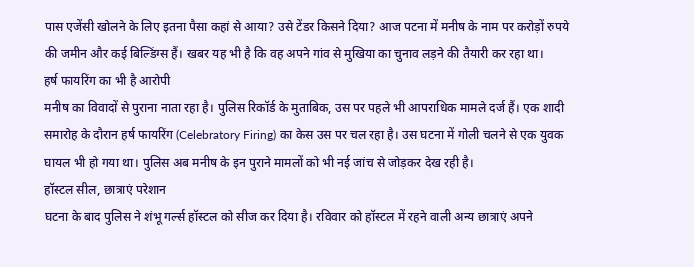पास एजेंसी खोलने के लिए इतना पैसा कहां से आया? उसे टेंडर किसने दिया? आज पटना में मनीष के नाम पर करोड़ों रुपये की जमीन और कई बिल्डिंग्स हैं। खबर यह भी है कि वह अपने गांव से मुखिया का चुनाव लड़ने की तैयारी कर रहा था।
हर्ष फायरिंग का भी है आरोपी
मनीष का विवादों से पुराना नाता रहा है। पुलिस रिकॉर्ड के मुताबिक, उस पर पहले भी आपराधिक मामले दर्ज हैं। एक शादी समारोह के दौरान हर्ष फायरिंग (Celebratory Firing) का केस उस पर चल रहा है। उस घटना में गोली चलने से एक युवक घायल भी हो गया था। पुलिस अब मनीष के इन पुराने मामलों को भी नई जांच से जोड़कर देख रही है।
हॉस्टल सील, छात्राएं परेशान
घटना के बाद पुलिस ने शंभू गर्ल्स हॉस्टल को सीज कर दिया है। रविवार को हॉस्टल में रहने वाली अन्य छात्राएं अपने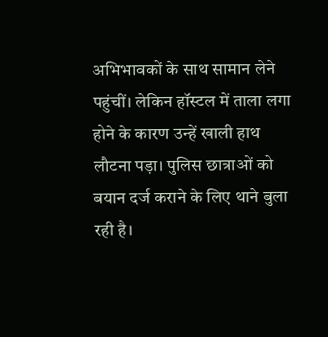अभिभावकों के साथ सामान लेने पहुंचीं। लेकिन हॉस्टल में ताला लगा होने के कारण उन्हें खाली हाथ लौटना पड़ा। पुलिस छात्राओं को बयान दर्ज कराने के लिए थाने बुला रही है।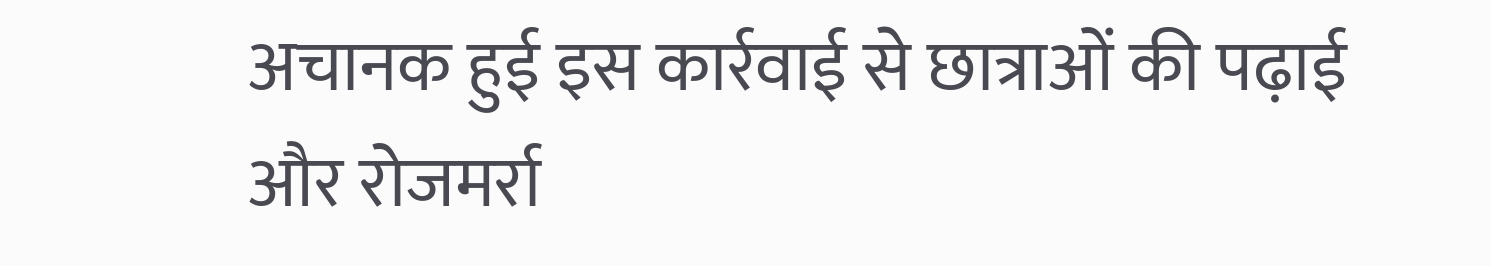अचानक हुई इस कार्रवाई से छात्राओं की पढ़ाई और रोजमर्रा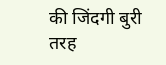की जिंदगी बुरी तरह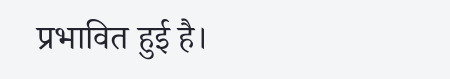प्रभावित हुई है।